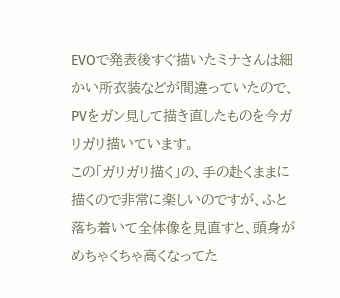EVOで発表後すぐ描いたミナさんは細かい所衣装などが間違っていたので、PVをガン見して描き直したものを今ガリガリ描いています。
この「ガリガリ描く」の、手の赴くままに描くので非常に楽しいのですが、ふと落ち着いて全体像を見直すと、頭身がめちゃくちゃ高くなってた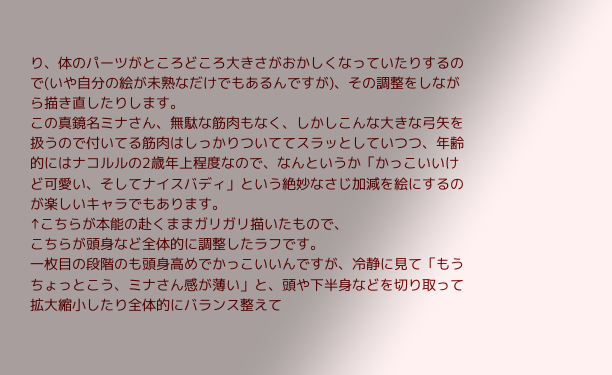り、体のパーツがところどころ大きさがおかしくなっていたりするので(いや自分の絵が未熟なだけでもあるんですが)、その調整をしながら描き直したりします。
この真鏡名ミナさん、無駄な筋肉もなく、しかしこんな大きな弓矢を扱うので付いてる筋肉はしっかりついててスラッとしていつつ、年齢的にはナコルルの2歳年上程度なので、なんというか「かっこいいけど可愛い、そしてナイスバディ」という絶妙なさじ加減を絵にするのが楽しいキャラでもあります。
↑こちらが本能の赴くままガリガリ描いたもので、
こちらが頭身など全体的に調整したラフです。
一枚目の段階のも頭身高めでかっこいいんですが、冷静に見て「もうちょっとこう、ミナさん感が薄い」と、頭や下半身などを切り取って拡大縮小したり全体的にバランス整えて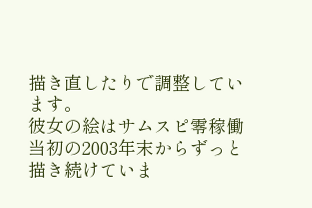描き直したりで調整しています。
彼女の絵はサムスピ零稼働当初の2003年末からずっと描き続けていま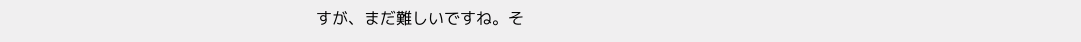すが、まだ難しいですね。そ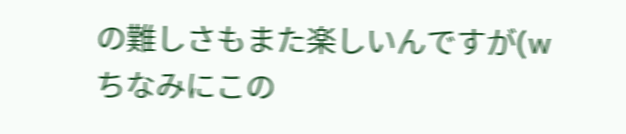の難しさもまた楽しいんですが(w
ちなみにこの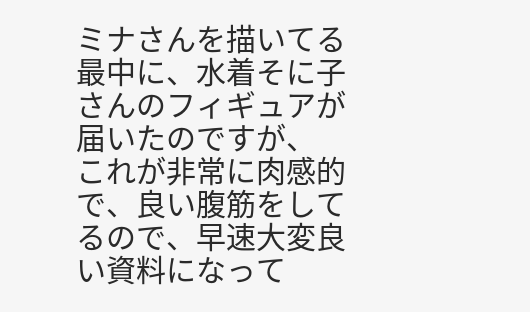ミナさんを描いてる最中に、水着そに子さんのフィギュアが届いたのですが、
これが非常に肉感的で、良い腹筋をしてるので、早速大変良い資料になって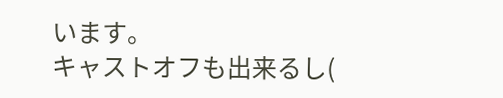います。
キャストオフも出来るし(